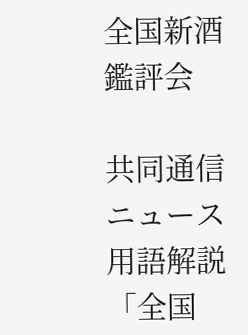全国新酒鑑評会

共同通信ニュース用語解説 「全国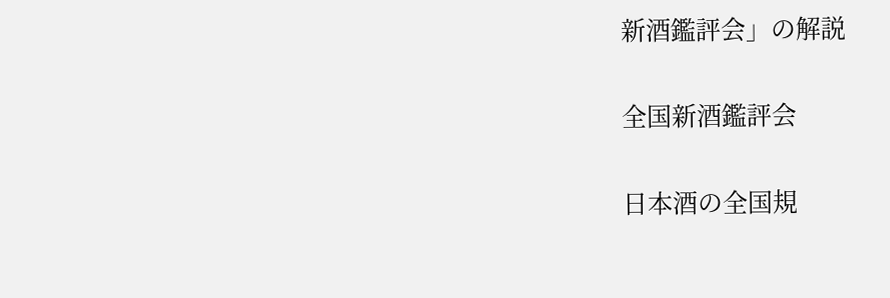新酒鑑評会」の解説

全国新酒鑑評会

日本酒の全国規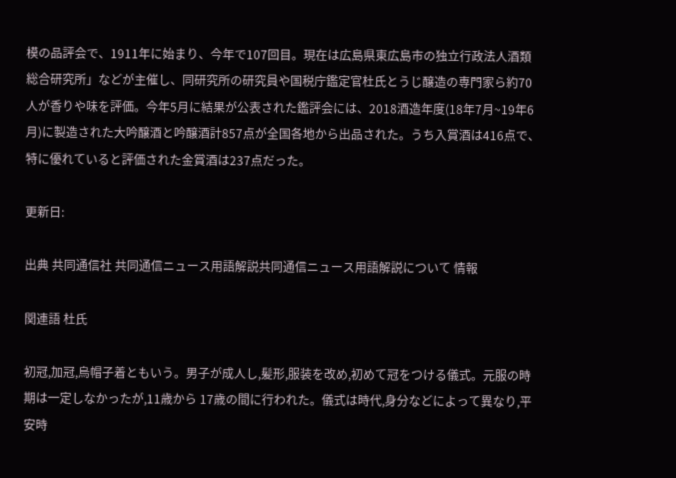模の品評会で、1911年に始まり、今年で107回目。現在は広島県東広島市の独立行政法人酒類総合研究所」などが主催し、同研究所の研究員や国税庁鑑定官杜氏とうじ醸造の専門家ら約70人が香りや味を評価。今年5月に結果が公表された鑑評会には、2018酒造年度(18年7月~19年6月)に製造された大吟醸酒と吟醸酒計857点が全国各地から出品された。うち入賞酒は416点で、特に優れていると評価された金賞酒は237点だった。

更新日:

出典 共同通信社 共同通信ニュース用語解説共同通信ニュース用語解説について 情報

関連語 杜氏

初冠,加冠,烏帽子着ともいう。男子が成人し,髪形,服装を改め,初めて冠をつける儀式。元服の時期は一定しなかったが,11歳から 17歳の間に行われた。儀式は時代,身分などによって異なり,平安時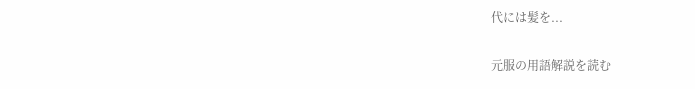代には髪を...

元服の用語解説を読む